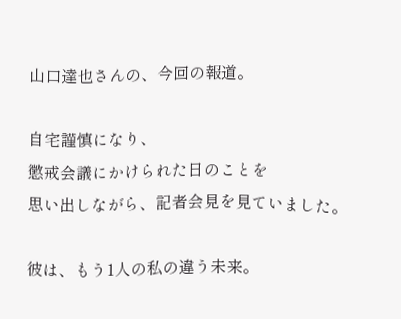山口達也さんの、今回の報道。

自宅謹慎になり、
懲戒会議にかけられた日のことを
思い出しながら、記者会見を見ていました。

彼は、もう1人の私の違う未来。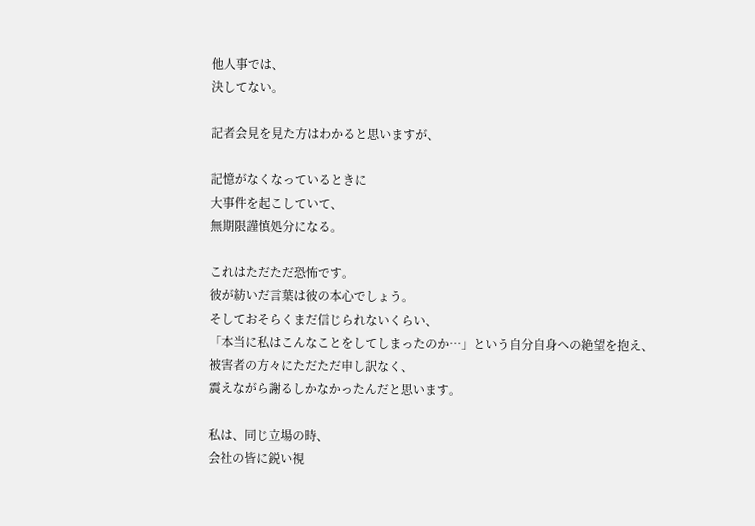他人事では、
決してない。

記者会見を見た方はわかると思いますが、

記憶がなくなっているときに
大事件を起こしていて、
無期限謹慎処分になる。

これはただただ恐怖です。
彼が紡いだ言葉は彼の本心でしょう。
そしておそらくまだ信じられないくらい、
「本当に私はこんなことをしてしまったのか…」という自分自身への絶望を抱え、
被害者の方々にただただ申し訳なく、
震えながら謝るしかなかったんだと思います。

私は、同じ立場の時、
会社の皆に鋭い視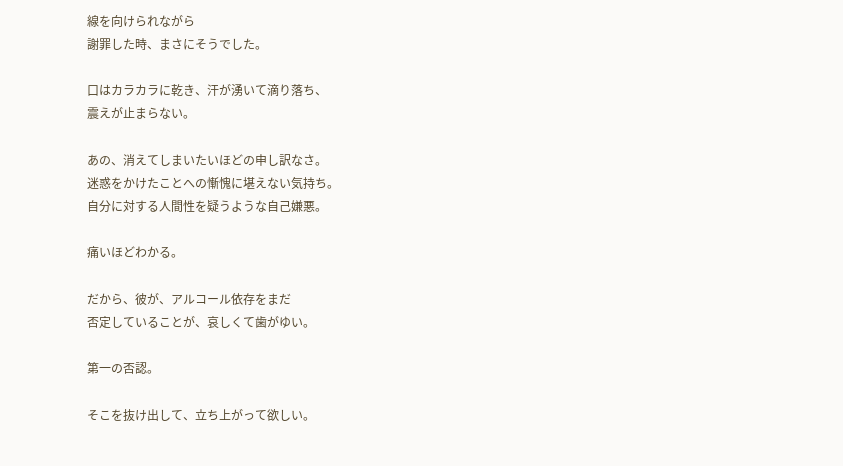線を向けられながら
謝罪した時、まさにそうでした。

口はカラカラに乾き、汗が湧いて滴り落ち、
震えが止まらない。

あの、消えてしまいたいほどの申し訳なさ。
迷惑をかけたことへの慚愧に堪えない気持ち。
自分に対する人間性を疑うような自己嫌悪。

痛いほどわかる。

だから、彼が、アルコール依存をまだ
否定していることが、哀しくて歯がゆい。

第一の否認。

そこを抜け出して、立ち上がって欲しい。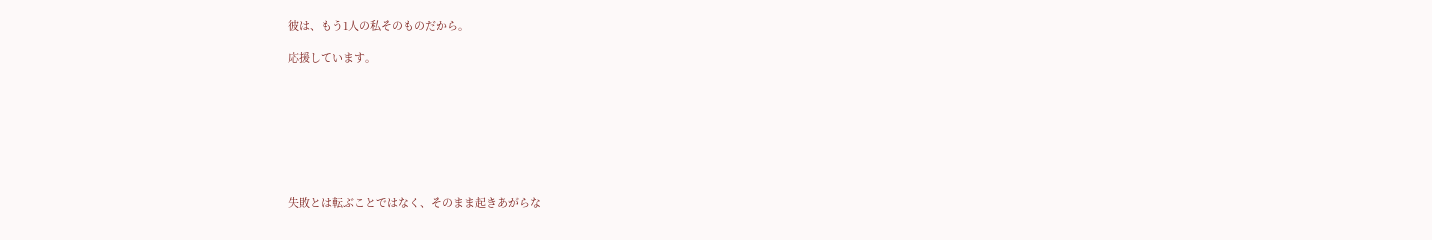彼は、もう1人の私そのものだから。

応援しています。








失敗とは転ぶことではなく、そのまま起きあがらな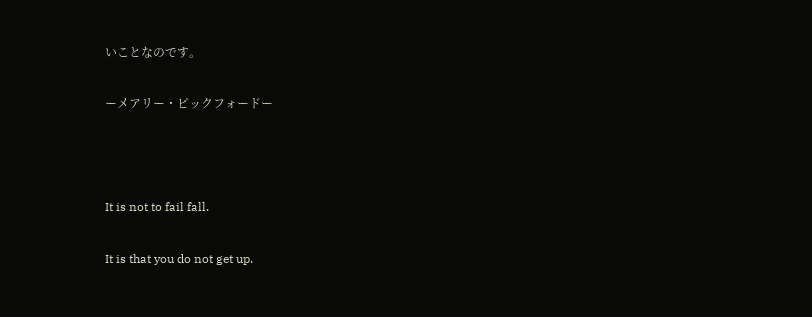いことなのです。

ーメアリー・ピックフォードー



It is not to fail fall.

It is that you do not get up.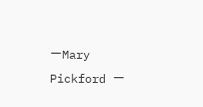ーMary Pickford ー